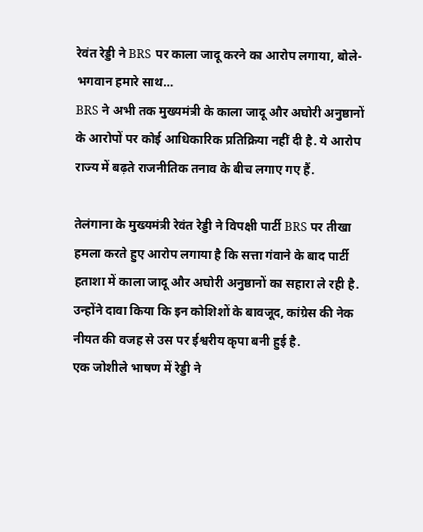रेवंत रेड्डी ने BRS पर काला जादू करने का आरोप लगाया, बोले- भगवान हमारे साथ…
BRS ने अभी तक मुख्यमंत्री के काला जादू और अघोरी अनुष्ठानों के आरोपों पर कोई आधिकारिक प्रतिक्रिया नहीं दी है. ये आरोप राज्य में बढ़ते राजनीतिक तनाव के बीच लगाए गए हैं.

तेलंगाना के मुख्यमंत्री रेवंत रेड्डी ने विपक्षी पार्टी BRS पर तीखा हमला करते हुए आरोप लगाया है कि सत्ता गंवाने के बाद पार्टी हताशा में काला जादू और अघोरी अनुष्ठानों का सहारा ले रही है. उन्होंने दावा किया कि इन कोशिशों के बावजूद, कांग्रेस की नेक नीयत की वजह से उस पर ईश्वरीय कृपा बनी हुई है.
एक जोशीले भाषण में रेड्डी ने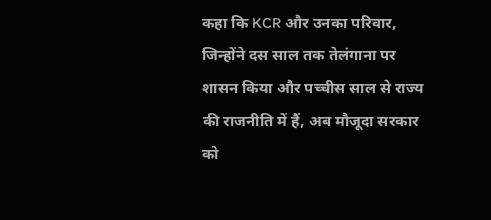कहा कि KCR और उनका परिवार, जिन्होंने दस साल तक तेलंगाना पर शासन किया और पच्चीस साल से राज्य की राजनीति में हैं, अब मौजूदा सरकार को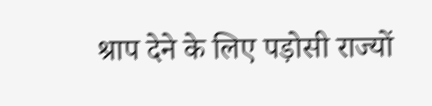श्राप देने के लिए पड़ोसी राज्यों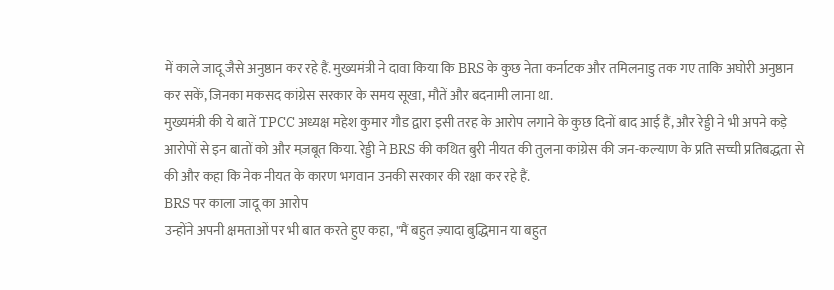में काले जादू जैसे अनुष्ठान कर रहे हैं. मुख्यमंत्री ने दावा किया कि BRS के कुछ नेता कर्नाटक और तमिलनाडु तक गए ताकि अघोरी अनुष्ठान कर सकें, जिनका मकसद कांग्रेस सरकार के समय सूखा, मौतें और बदनामी लाना था.
मुख्यमंत्री की ये बातें TPCC अध्यक्ष महेश कुमार गौड द्वारा इसी तरह के आरोप लगाने के कुछ दिनों बाद आई हैं, और रेड्डी ने भी अपने कड़े आरोपों से इन बातों को और मज़बूत किया. रेड्डी ने BRS की कथित बुरी नीयत की तुलना कांग्रेस की जन-कल्याण के प्रति सच्ची प्रतिबद्धता से की और कहा कि नेक नीयत के कारण भगवान उनकी सरकार की रक्षा कर रहे हैं.
BRS पर काला जादू का आरोप
उन्होंने अपनी क्षमताओं पर भी बात करते हुए कहा, "मैं बहुत ज़्यादा बुद्धिमान या बहुत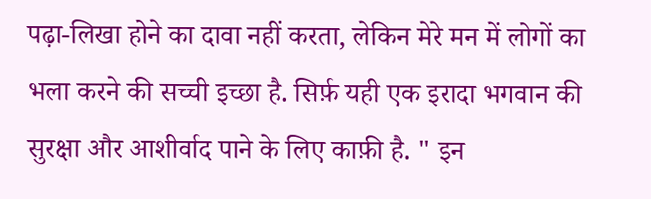पढ़ा-लिखा होने का दावा नहीं करता, लेकिन मेरे मन में लोगों का भला करने की सच्ची इच्छा है. सिर्फ़ यही एक इरादा भगवान की सुरक्षा और आशीर्वाद पाने के लिए काफ़ी है. " इन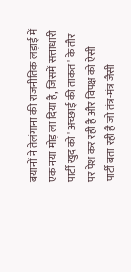बयानों ने तेलंगाना की राजनीतिक लड़ाई में एक नया मोड़ ला दिया है, जिसमें सत्ताधारी पार्टी खुद को 'अच्छाई की ताकत' के तौर पर पेश कर रही है और विपक्ष को ऐसी पार्टी बता रही है जो तंत्र-मंत्र जैसी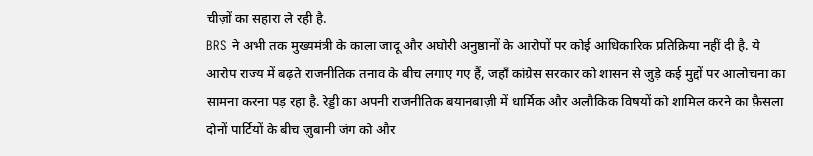चीज़ों का सहारा ले रही है.
BRS ने अभी तक मुख्यमंत्री के काला जादू और अघोरी अनुष्ठानों के आरोपों पर कोई आधिकारिक प्रतिक्रिया नहीं दी है. ये आरोप राज्य में बढ़ते राजनीतिक तनाव के बीच लगाए गए हैं, जहाँ कांग्रेस सरकार को शासन से जुड़े कई मुद्दों पर आलोचना का सामना करना पड़ रहा है. रेड्डी का अपनी राजनीतिक बयानबाज़ी में धार्मिक और अलौकिक विषयों को शामिल करने का फ़ैसला दोनों पार्टियों के बीच ज़ुबानी जंग को और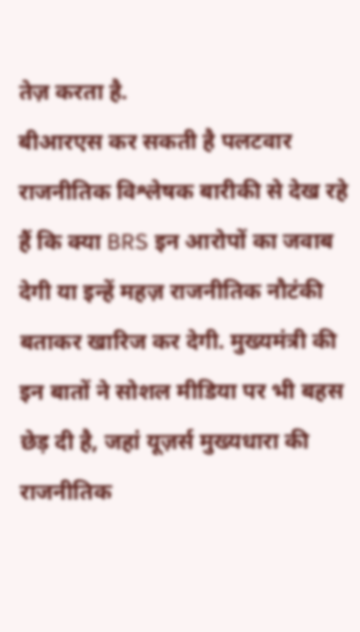तेज़ करता है.
बीआरएस कर सकती है पलटवार
राजनीतिक विश्लेषक बारीकी से देख रहे हैं कि क्या BRS इन आरोपों का जवाब देगी या इन्हें महज़ राजनीतिक नौटंकी बताकर खारिज कर देगी. मुख्यमंत्री की इन बातों ने सोशल मीडिया पर भी बहस छेड़ दी है, जहां यूज़र्स मुख्यधारा की राजनीतिक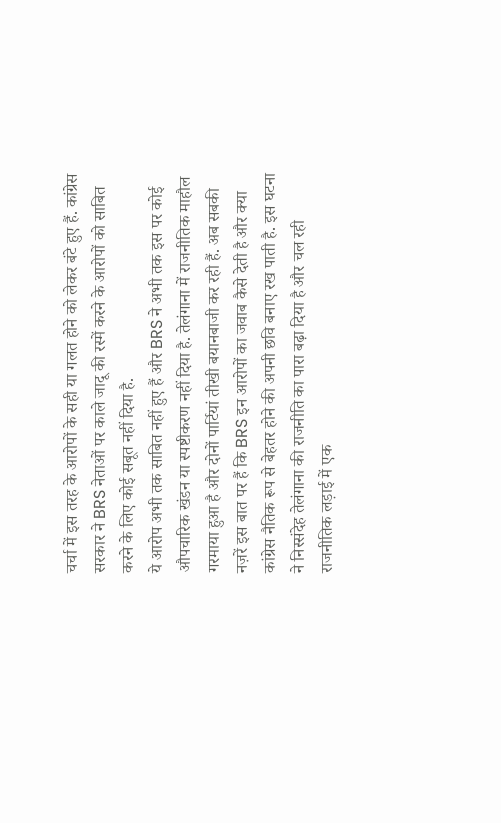चर्चा में इस तरह के आरोपों के सही या गलत होने को लेकर बंटे हुए हैं. कांग्रेस सरकार ने BRS नेताओं पर काले जादू की रस्में करने के आरोपों को साबित करने के लिए कोई सबूत नहीं दिया है.
ये आरोप अभी तक साबित नहीं हुए हैं और BRS ने अभी तक इस पर कोई औपचारिक खंडन या स्पष्टीकरण नहीं दिया है. तेलंगाना में राजनीतिक माहौल गरमाया हुआ है और दोनों पार्टियां तीखी बयानबाजी कर रही हैं. अब सबकी नज़रें इस बात पर हैं कि BRS इन आरोपों का जवाब कैसे देती है और क्या कांग्रेस नैतिक रूप से बेहतर होने की अपनी छवि बनाए रख पाती है. इस घटना ने निस्संदेह तेलंगाना की राजनीति का पारा बढ़ा दिया है और चल रही राजनीतिक लड़ाई में एक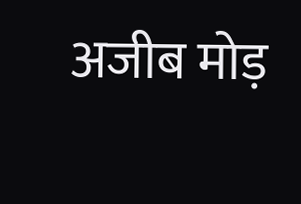अजीब मोड़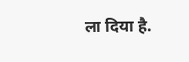ला दिया है.